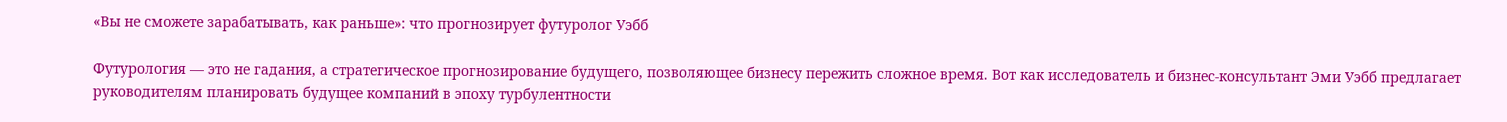«Вы не сможете зарабатывать, как раньше»: что прогнозирует футуролог Уэбб

Футурология — это не гадания, а стратегическое прогнозирование будущего, позволяющее бизнесу пережить сложное время. Вот как исследователь и бизнес-консультант Эми Уэбб предлагает руководителям планировать будущее компаний в эпоху турбулентности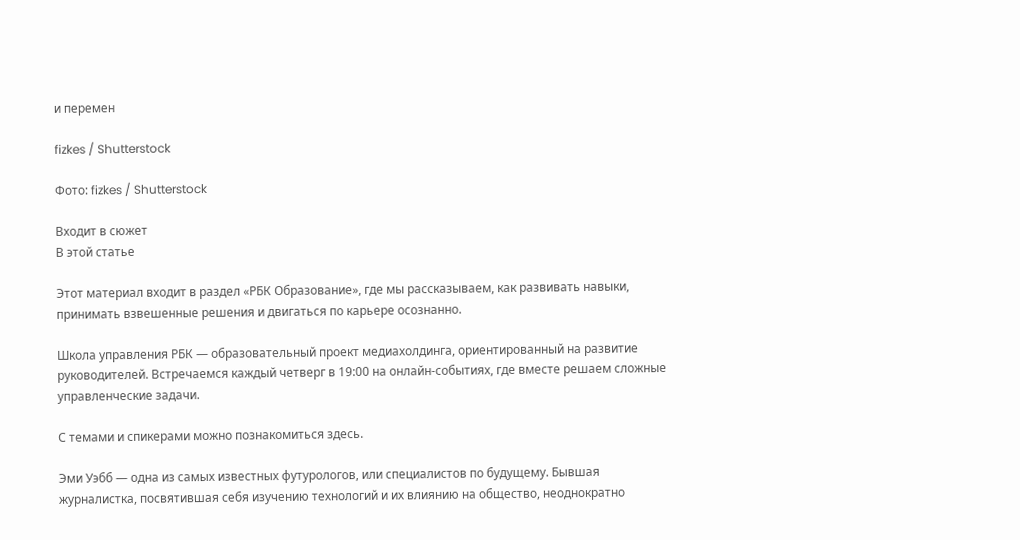и перемен

fizkes / Shutterstock

Фото: fizkes / Shutterstock

Входит в сюжет
В этой статье

Этот материал входит в раздел «РБК Образование», где мы рассказываем, как развивать навыки, принимать взвешенные решения и двигаться по карьере осознанно.

Школа управления РБК — образовательный проект медиахолдинга, ориентированный на развитие руководителей. Встречаемся каждый четверг в 19:00 на онлайн-событиях, где вместе решаем сложные управленческие задачи.

С темами и спикерами можно познакомиться здесь.

Эми Уэбб — одна из самых известных футурологов, или специалистов по будущему. Бывшая журналистка, посвятившая себя изучению технологий и их влиянию на общество, неоднократно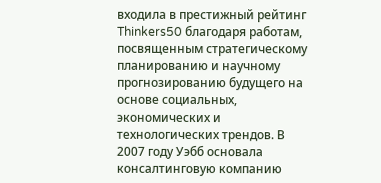входила в престижный рейтинг Thinkers50 благодаря работам, посвященным стратегическому планированию и научному прогнозированию будущего на основе социальных, экономических и технологических трендов. В 2007 году Уэбб основала консалтинговую компанию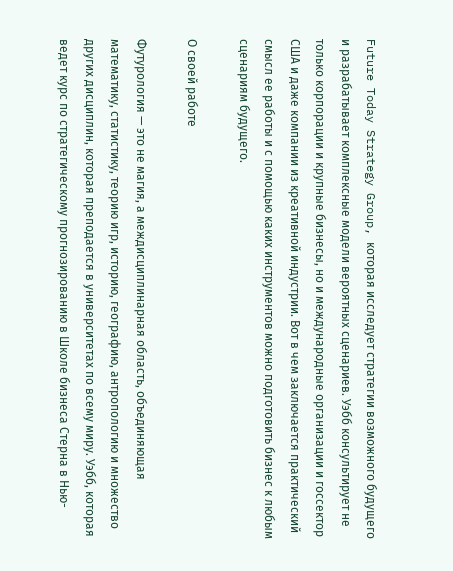Future Today Strategy Group, которая исследует стратегии возможного будущего и разрабатывает комплексные модели вероятных сценариев. Уэбб консультирует не только корпорации и крупные бизнесы, но и международные организации и госсектор США и даже компании из креативной индустрии. Вот в чем заключается практический смысл ее работы и с помощью каких инструментов можно подготовить бизнес к любым сценариям будущего.

О своей работе

Футурология — это не магия, а междисциплинарная область, объединяющая математику, статистику, теорию игр, историю, географию, антропологию и множество других дисциплин, которая преподается в университетах по всему миру. Уэбб, которая ведет курс по стратегическому прогнозированию в Школе бизнеса Стерна в Нью-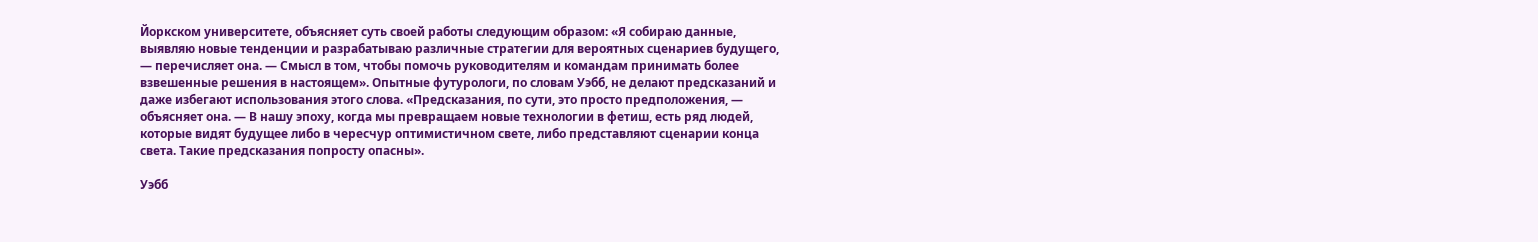Йоркском университете, объясняет суть своей работы следующим образом: «Я собираю данные, выявляю новые тенденции и разрабатываю различные стратегии для вероятных сценариев будущего, — перечисляет она. — Смысл в том, чтобы помочь руководителям и командам принимать более взвешенные решения в настоящем». Опытные футурологи, по словам Уэбб, не делают предсказаний и даже избегают использования этого слова. «Предсказания, по сути, это просто предположения, — объясняет она. — В нашу эпоху, когда мы превращаем новые технологии в фетиш, есть ряд людей, которые видят будущее либо в чересчур оптимистичном свете, либо представляют сценарии конца света. Такие предсказания попросту опасны».

Уэбб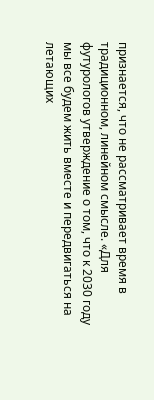признается, что не рассматривает время в традиционном, линейном смысле. «Для футурологов утверждение о том, что к 2030 году мы все будем жить вместе и передвигаться на летающих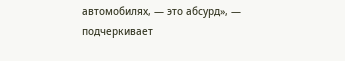автомобилях, — это абсурд», — подчеркивает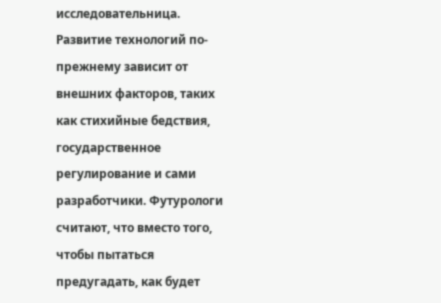исследовательница. Развитие технологий по-прежнему зависит от внешних факторов, таких как стихийные бедствия, государственное регулирование и сами разработчики. Футурологи считают, что вместо того, чтобы пытаться предугадать, как будет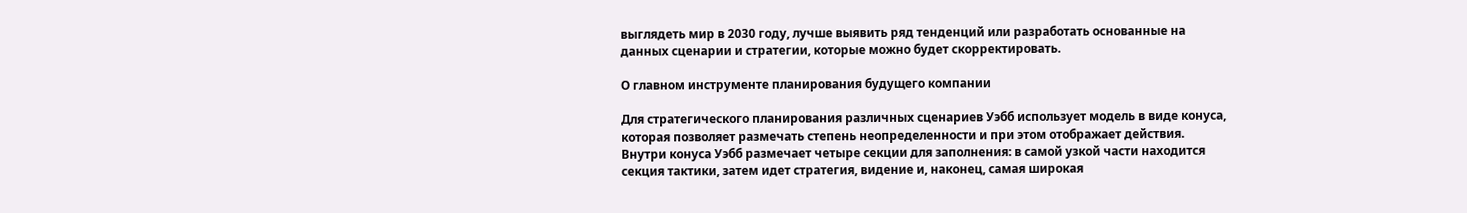выглядеть мир в 2030 году, лучше выявить ряд тенденций или разработать основанные на данных сценарии и стратегии, которые можно будет скорректировать.

О главном инструменте планирования будущего компании

Для стратегического планирования различных сценариев Уэбб использует модель в виде конуса, которая позволяет размечать степень неопределенности и при этом отображает действия. Внутри конуса Уэбб размечает четыре секции для заполнения: в самой узкой части находится секция тактики, затем идет стратегия, видение и, наконец, самая широкая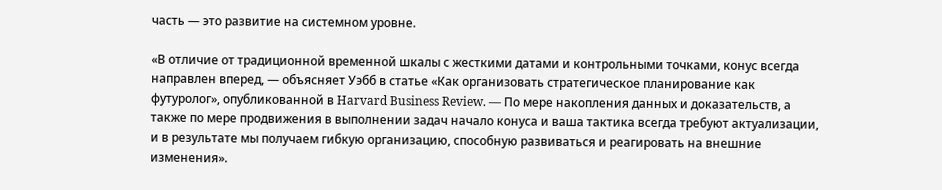часть — это развитие на системном уровне.

«В отличие от традиционной временной шкалы с жесткими датами и контрольными точками, конус всегда направлен вперед, — объясняет Уэбб в статье «Как организовать стратегическое планирование как футуролог», опубликованной в Harvard Business Review. — По мере накопления данных и доказательств, а также по мере продвижения в выполнении задач начало конуса и ваша тактика всегда требуют актуализации, и в результате мы получаем гибкую организацию, способную развиваться и реагировать на внешние изменения».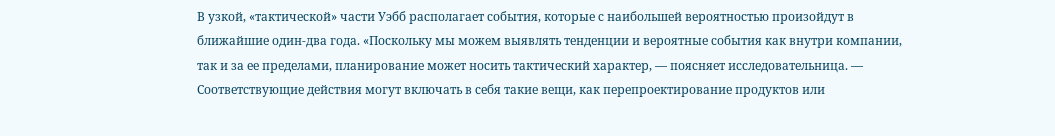В узкой, «тактической» части Уэбб располагает события, которые с наибольшей вероятностью произойдут в ближайшие один-два года. «Поскольку мы можем выявлять тенденции и вероятные события как внутри компании, так и за ее пределами, планирование может носить тактический характер, — поясняет исследовательница. — Соответствующие действия могут включать в себя такие вещи, как перепроектирование продуктов или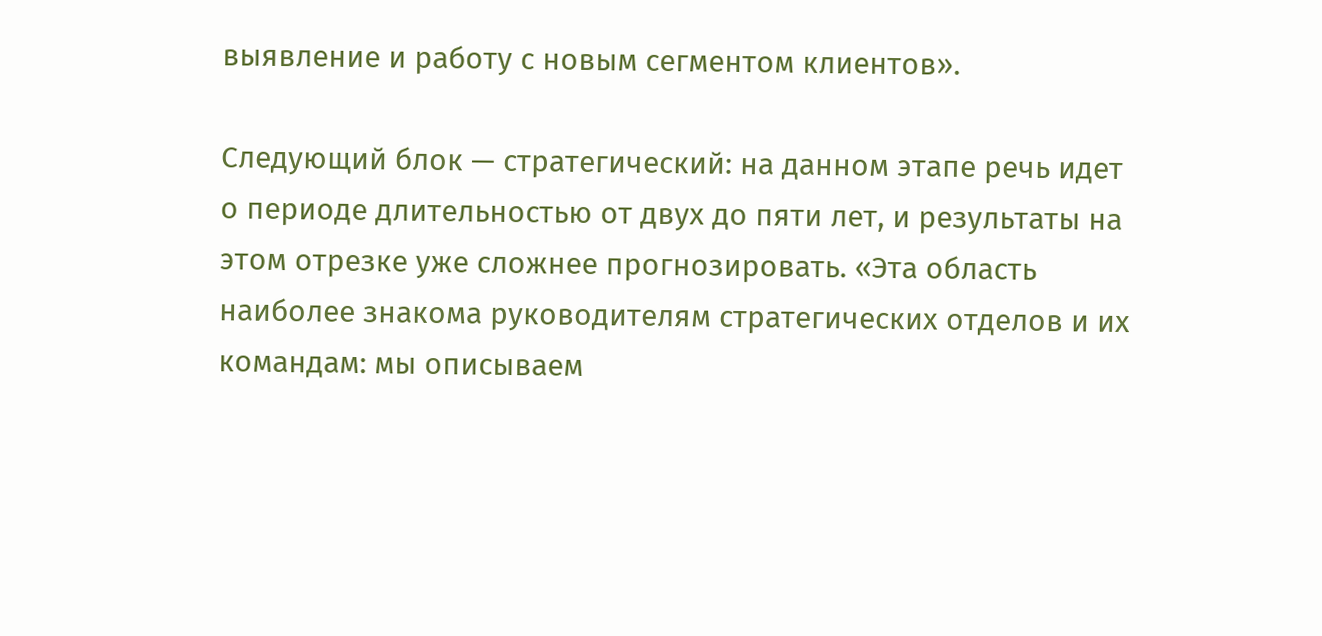выявление и работу с новым сегментом клиентов».

Следующий блок — стратегический: на данном этапе речь идет о периоде длительностью от двух до пяти лет, и результаты на этом отрезке уже сложнее прогнозировать. «Эта область наиболее знакома руководителям стратегических отделов и их командам: мы описываем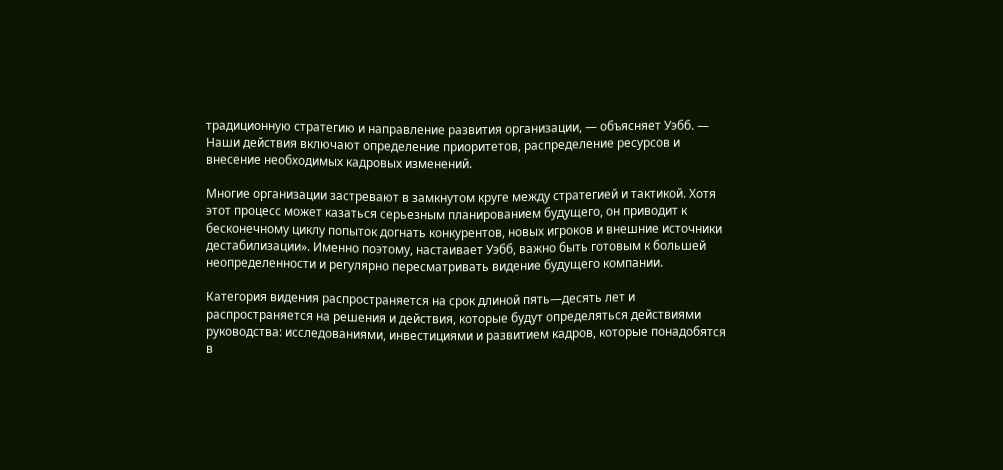традиционную стратегию и направление развития организации, — объясняет Уэбб. — Наши действия включают определение приоритетов, распределение ресурсов и внесение необходимых кадровых изменений.

Многие организации застревают в замкнутом круге между стратегией и тактикой. Хотя этот процесс может казаться серьезным планированием будущего, он приводит к бесконечному циклу попыток догнать конкурентов, новых игроков и внешние источники дестабилизации». Именно поэтому, настаивает Уэбб, важно быть готовым к большей неопределенности и регулярно пересматривать видение будущего компании.

Категория видения распространяется на срок длиной пять—десять лет и распространяется на решения и действия, которые будут определяться действиями руководства: исследованиями, инвестициями и развитием кадров, которые понадобятся в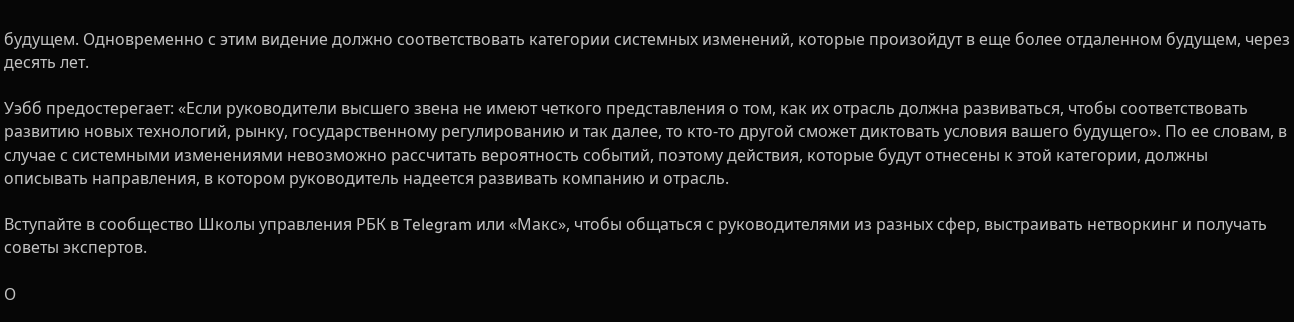будущем. Одновременно с этим видение должно соответствовать категории системных изменений, которые произойдут в еще более отдаленном будущем, через десять лет.

Уэбб предостерегает: «Если руководители высшего звена не имеют четкого представления о том, как их отрасль должна развиваться, чтобы соответствовать развитию новых технологий, рынку, государственному регулированию и так далее, то кто-то другой сможет диктовать условия вашего будущего». По ее словам, в случае с системными изменениями невозможно рассчитать вероятность событий, поэтому действия, которые будут отнесены к этой категории, должны описывать направления, в котором руководитель надеется развивать компанию и отрасль.

Вступайте в сообщество Школы управления РБК в Telegram или «Макс», чтобы общаться с руководителями из разных сфер, выстраивать нетворкинг и получать советы экспертов.

О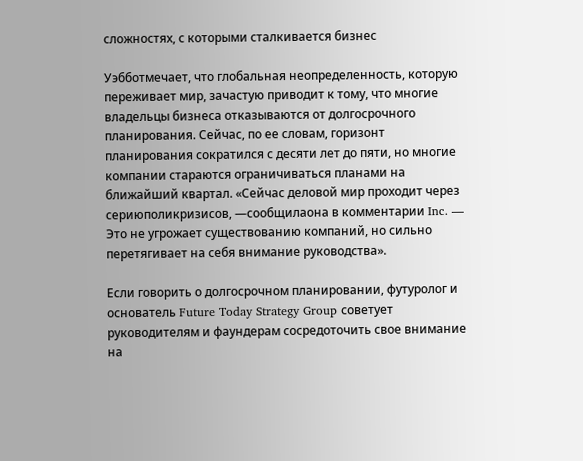сложностях, с которыми сталкивается бизнес

Уэбботмечает, что глобальная неопределенность, которую переживает мир, зачастую приводит к тому, что многие владельцы бизнеса отказываются от долгосрочного планирования. Сейчас, по ее словам, горизонт планирования сократился с десяти лет до пяти, но многие компании стараются ограничиваться планами на ближайший квартал. «Сейчас деловой мир проходит через сериюполикризисов, —сообщилаона в комментарии Inc. — Это не угрожает существованию компаний, но сильно перетягивает на себя внимание руководства».

Если говорить о долгосрочном планировании, футуролог и основатель Future Today Strategy Group советует руководителям и фаундерам сосредоточить свое внимание на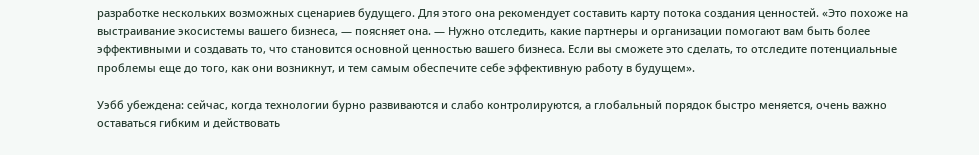разработке нескольких возможных сценариев будущего. Для этого она рекомендует составить карту потока создания ценностей. «Это похоже на выстраивание экосистемы вашего бизнеса, — поясняет она. — Нужно отследить, какие партнеры и организации помогают вам быть более эффективными и создавать то, что становится основной ценностью вашего бизнеса. Если вы сможете это сделать, то отследите потенциальные проблемы еще до того, как они возникнут, и тем самым обеспечите себе эффективную работу в будущем».

Уэбб убеждена: сейчас, когда технологии бурно развиваются и слабо контролируются, а глобальный порядок быстро меняется, очень важно оставаться гибким и действовать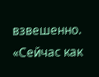взвешенно. «Сейчас как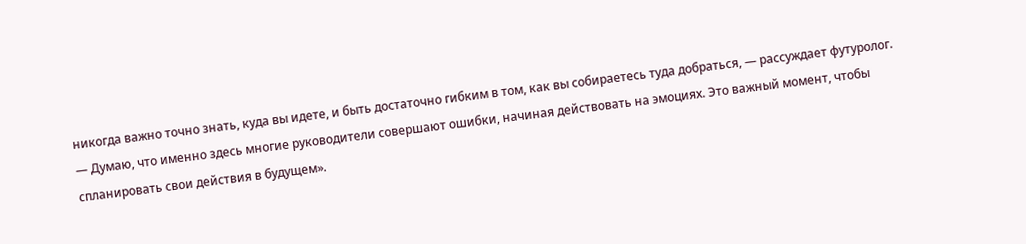никогда важно точно знать, куда вы идете, и быть достаточно гибким в том, как вы собираетесь туда добраться, — рассуждает футуролог. — Думаю, что именно здесь многие руководители совершают ошибки, начиная действовать на эмоциях. Это важный момент, чтобы спланировать свои действия в будущем».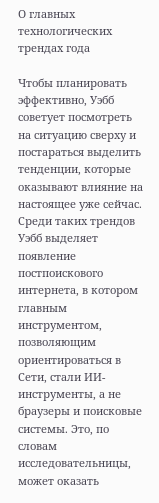О главных технологических трендах года

Чтобы планировать эффективно, Уэбб советует посмотреть на ситуацию сверху и постараться выделить тенденции, которые оказывают влияние на настоящее уже сейчас. Среди таких трендов Уэбб выделяет появление постпоискового интернета, в котором главным инструментом, позволяющим ориентироваться в Сети, стали ИИ-инструменты, а не браузеры и поисковые системы. Это, по словам исследовательницы, может оказать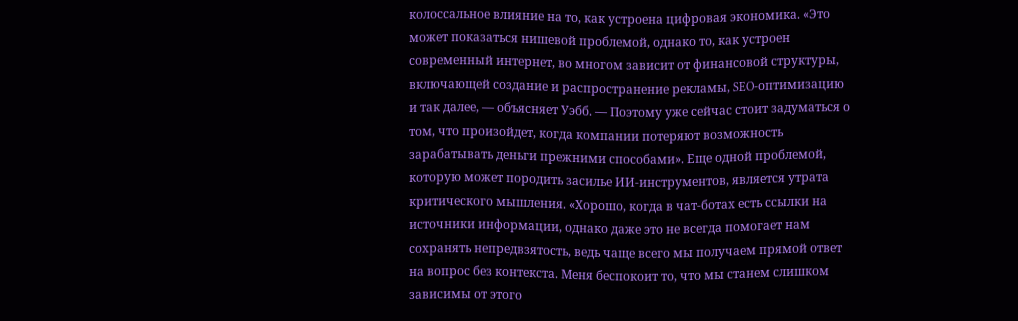колоссальное влияние на то, как устроена цифровая экономика. «Это может показаться нишевой проблемой, однако то, как устроен современный интернет, во многом зависит от финансовой структуры, включающей создание и распространение рекламы, SEO-оптимизацию и так далее, — объясняет Уэбб. — Поэтому уже сейчас стоит задуматься о том, что произойдет, когда компании потеряют возможность зарабатывать деньги прежними способами». Еще одной проблемой, которую может породить засилье ИИ-инструментов, является утрата критического мышления. «Хорошо, когда в чат-ботах есть ссылки на источники информации, однако даже это не всегда помогает нам сохранять непредвзятость, ведь чаще всего мы получаем прямой ответ на вопрос без контекста. Меня беспокоит то, что мы станем слишком зависимы от этого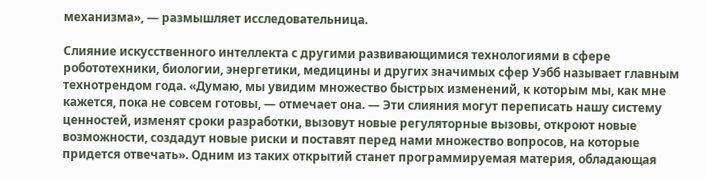механизма», — размышляет исследовательница.

Слияние искусственного интеллекта с другими развивающимися технологиями в сфере робототехники, биологии, энергетики, медицины и других значимых сфер Уэбб называет главным технотрендом года. «Думаю, мы увидим множество быстрых изменений, к которым мы, как мне кажется, пока не совсем готовы, — отмечает она. — Эти слияния могут переписать нашу систему ценностей, изменят сроки разработки, вызовут новые регуляторные вызовы, откроют новые возможности, создадут новые риски и поставят перед нами множество вопросов, на которые придется отвечать». Одним из таких открытий станет программируемая материя, обладающая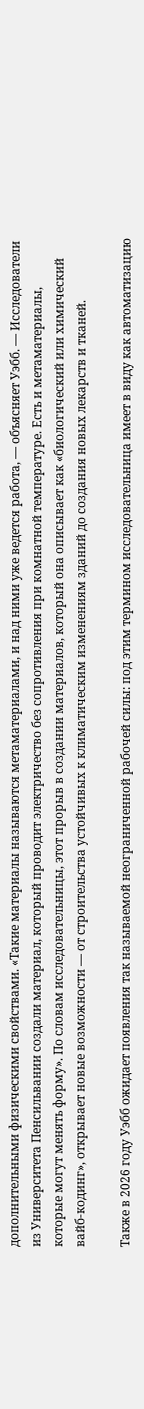дополнительными физическими свойствами. «Такие материалы называются метаматериалами, и над ними уже ведется работа, — объясняет Уэбб. — Исследователи из Университета Пенсильвании создали материал, который проводит электричество без сопротивления при комнатной температуре. Есть и метаматериалы, которые могут менять форму». По словам исследовательницы, этот прорыв в создании материалов, который она описывает как «биологический или химический вайб-кодинг», открывает новые возможности — от строительства устойчивых к климатическим изменениям зданий до создания новых лекарств и тканей.

Также в 2026 году Уэбб ожидает появления так называемой неограниченной рабочей силы: под этим термином исследовательница имеет в виду как автоматизацию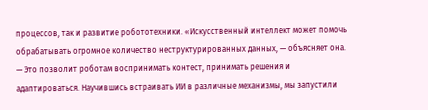процессов, так и развитие робототехники. «Искусственный интеллект может помочь обрабатывать огромное количество неструктурированных данных, — объясняет она. — Это позволит роботам воспринимать контест, принимать решения и адаптироваться. Научившись встраивать ИИ в различные механизмы, мы запустили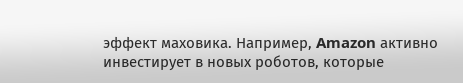эффект маховика. Например, Amazon активно инвестирует в новых роботов, которые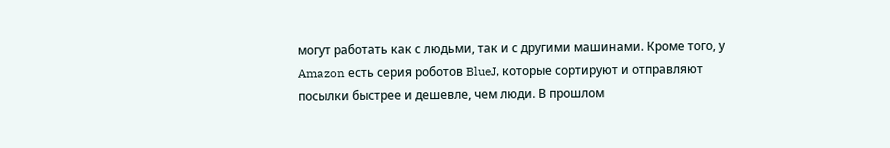могут работать как с людьми, так и с другими машинами. Кроме того, у Amazon есть серия роботов BlueJ, которые сортируют и отправляют посылки быстрее и дешевле, чем люди. В прошлом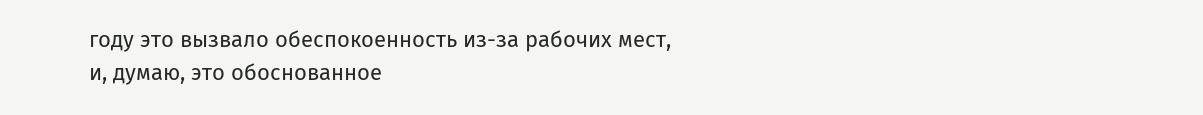году это вызвало обеспокоенность из-за рабочих мест, и, думаю, это обоснованное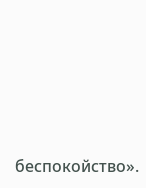беспокойство».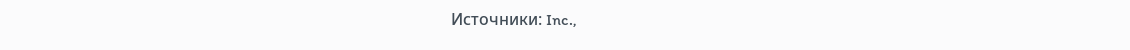Источники: Inc.,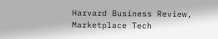Harvard Business Review, Marketplace Tech